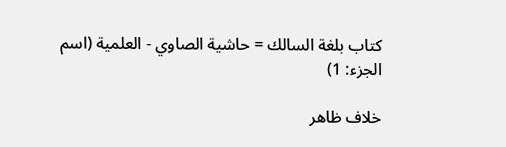كتاب بلغة السالك = حاشية الصاوي - العلمية (اسم الجزء: 1)

خلاف ظاهر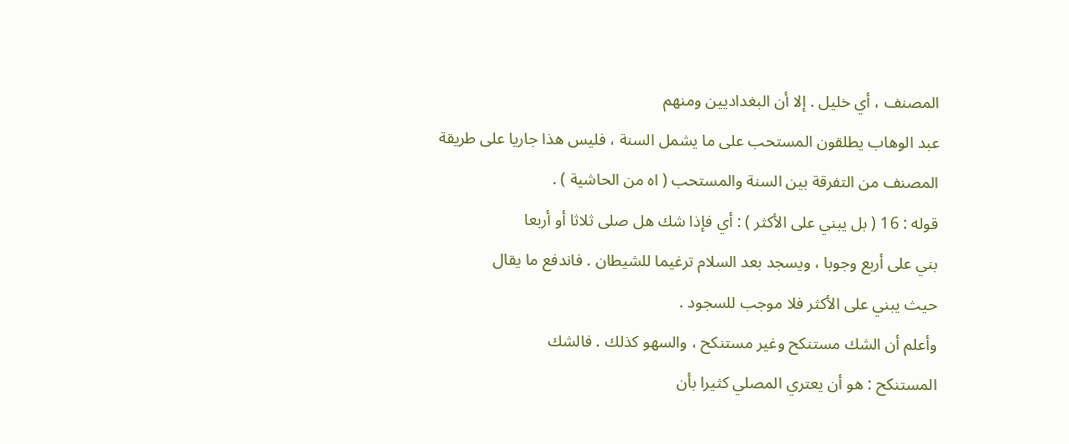المصنف ، أي خليل . إلا أن البغداديين ومنهم
عبد الوهاب يطلقون المستحب على ما يشمل السنة ، فليس هذا جاريا على طريقة
المصنف من التفرقة بين السنة والمستحب ( اه من الحاشية ) .
قوله : 16 ( بل يبني على الأكثر ) : أي فإذا شك هل صلى ثلاثا أو أربعا
بني على أربع وجوبا ، ويسجد بعد السلام ترغيما للشيطان . فاندفع ما يقال
حيث يبني على الأكثر فلا موجب للسجود .
وأعلم أن الشك مستنكح وغير مستنكح ، والسهو كذلك . فالشك
المستنكح : هو أن يعتري المصلي كثيرا بأن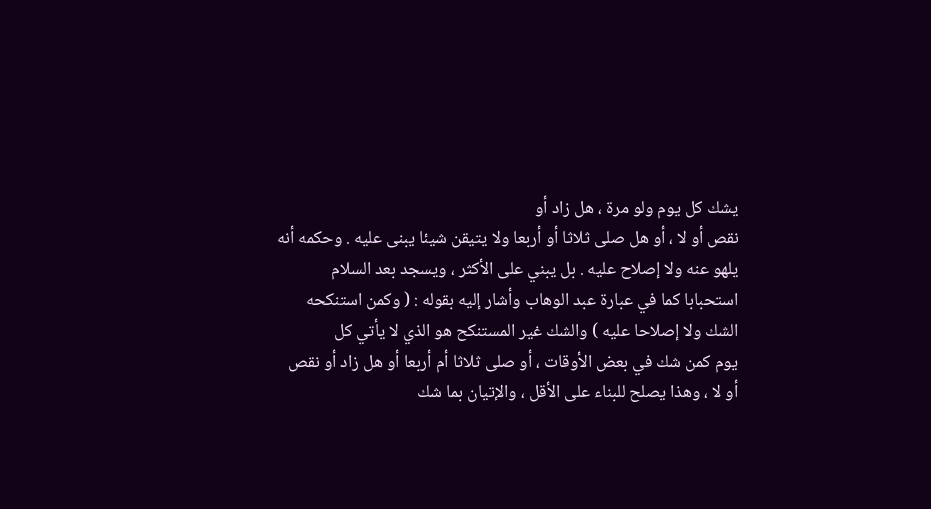يشك كل يوم ولو مرة ، هل زاد أو
نقص أو لا ، أو هل صلى ثلاثا أو أربعا ولا يتيقن شيئا يبنى عليه . وحكمه أنه
يلهو عنه ولا إصلاح عليه . بل يبني على الأكثر ، ويسجد بعد السلام
استحبابا كما في عبارة عبد الوهاب وأشار إليه بقوله : ( وكمن استنكحه
الشك ولا إصلاحا عليه ) والشك غير المستنكح هو الذي لا يأتي كل
يوم كمن شك في بعض الأوقات ، أو صلى ثلاثا أم أربعا أو هل زاد أو نقص
أو لا ، وهذا يصلح للبناء على الأقل ، والإتيان بما شك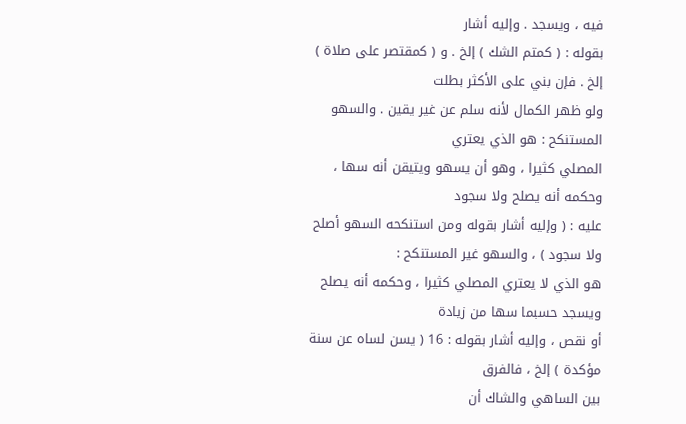فيه ، ويسجد . وإليه أشار
بقوله : ( كمتم الشك ) إلخ . و ( كمقتصر على صلاة ) إلخ . فإن بني على الأكثر بطلت
ولو ظهر الكمال لأنه سلم عن غير يقين . والسهو المستنكح : هو الذي يعتري
المصلي كثيرا ، وهو أن يسهو ويتيقن أنه سها ، وحكمه أنه يصلح ولا سجود
عليه : ( وإليه أشار بقوله ومن استنكحه السهو أصلح ولا سجود ) ، والسهو غير المستنكح :
هو الذي لا يعتري المصلي كثيرا ، وحكمه أنه يصلح ويسجد حسبما سها من زيادة
أو نقص ، وإليه أشار بقوله : 16 ( يسن لساه عن سنة مؤكدة ) إلخ ، فالفرق
بين الساهي والشاك أن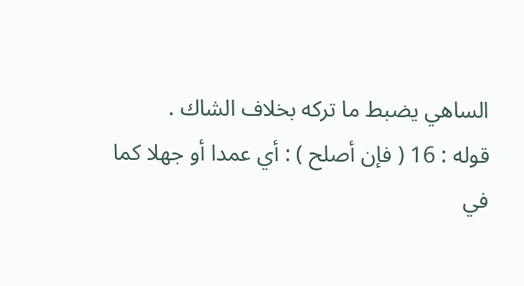الساهي يضبط ما تركه بخلاف الشاك .
قوله : 16 ( فإن أصلح ) : أي عمدا أو جهلا كما في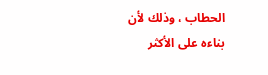الحطاب ، وذلك لأن
بناءه على الأكثر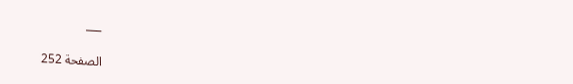___

الصفحة 252